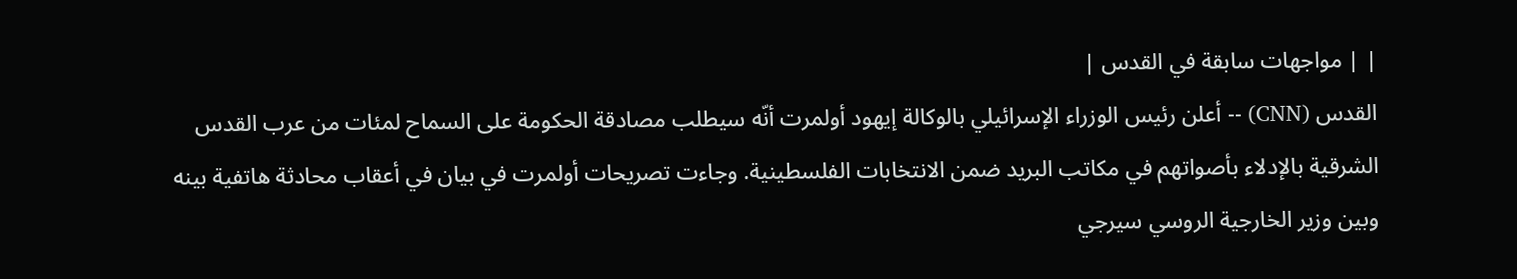| | مواجهات سابقة في القدس |
القدس (CNN) -- أعلن رئيس الوزراء الإسرائيلي بالوكالة إيهود أولمرت أنّه سيطلب مصادقة الحكومة على السماح لمئات من عرب القدس الشرقية بالإدلاء بأصواتهم في مكاتب البريد ضمن الانتخابات الفلسطينية. وجاءت تصريحات أولمرت في بيان في أعقاب محادثة هاتفية بينه وبين وزير الخارجية الروسي سيرجي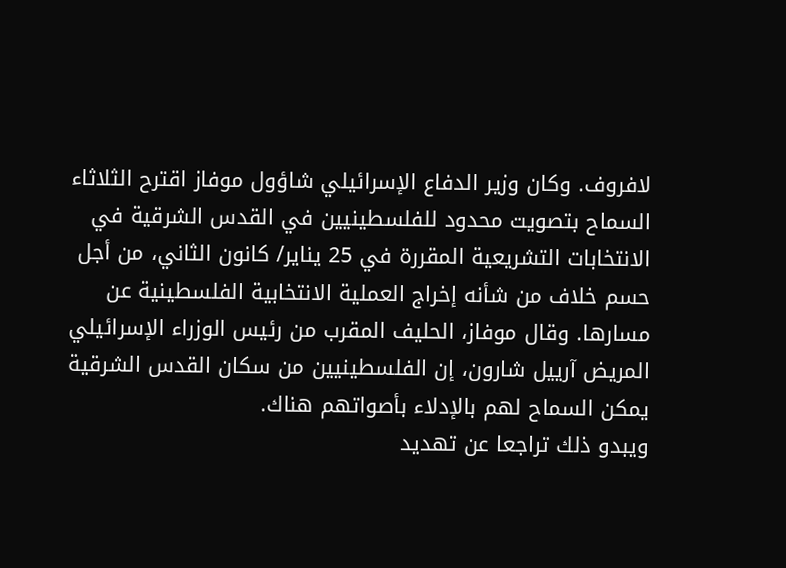لافروف. وكان وزير الدفاع الإسرائيلي شاؤول موفاز اقترح الثلاثاء السماح بتصويت محدود للفلسطينيين في القدس الشرقية في الانتخابات التشريعية المقررة في 25 يناير/ كانون الثاني، من أجل حسم خلاف من شأنه إخراج العملية الانتخابية الفلسطينية عن مسارها. وقال موفاز، الحليف المقرب من رئيس الوزراء الإسرائيلي المريض آرييل شارون، إن الفلسطينيين من سكان القدس الشرقية يمكن السماح لهم بالإدلاء بأصواتهم هناك.
ويبدو ذلك تراجعا عن تهديد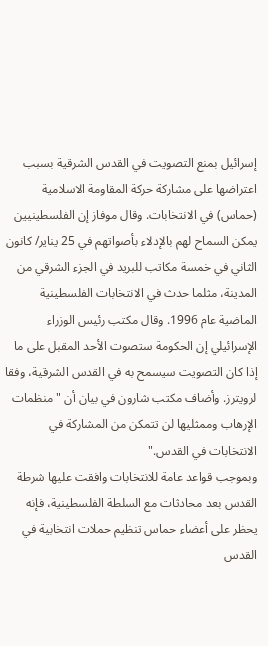إسرائيل بمنع التصويت في القدس الشرقية بسبب اعتراضها على مشاركة حركة المقاومة الاسلامية (حماس) في الانتخابات. وقال موفاز إن الفلسطينيين يمكن السماح لهم بالإدلاء بأصواتهم في 25 يناير/ كانون الثاني في خمسة مكاتب للبريد في الجزء الشرقي من المدينة، مثلما حدث في الانتخابات الفلسطينية الماضية عام 1996. وقال مكتب رئيس الوزراء الإسرائيلي إن الحكومة ستصوت الأحد المقبل على ما إذا كان التصويت سيسمح به في القدس الشرقية، وفقا لرويترز. وأضاف مكتب شارون في بيان أن "منظمات الإرهاب وممثليها لن تتمكن من المشاركة في الانتخابات في القدس."
وبموجب قواعد عامة للانتخابات وافقت عليها شرطة القدس بعد محادثات مع السلطة الفلسطينية، فإنه يحظر على أعضاء حماس تنظيم حملات انتخابية في القدس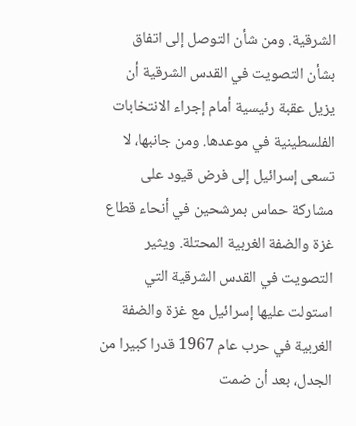الشرقية. ومن شأن التوصل إلى اتفاق بشأن التصويت في القدس الشرقية أن يزيل عقبة رئيسية أمام إجراء الانتخابات الفلسطينية في موعدها. ومن جانبها، لا تسعى إسرائيل إلى فرض قيود على مشاركة حماس بمرشحين في أنحاء قطاع غزة والضفة الغربية المحتلة. ويثير التصويت في القدس الشرقية التي استولت عليها إسرائيل مع غزة والضفة الغربية في حرب عام 1967 قدرا كبيرا من الجدل، بعد أن ضمت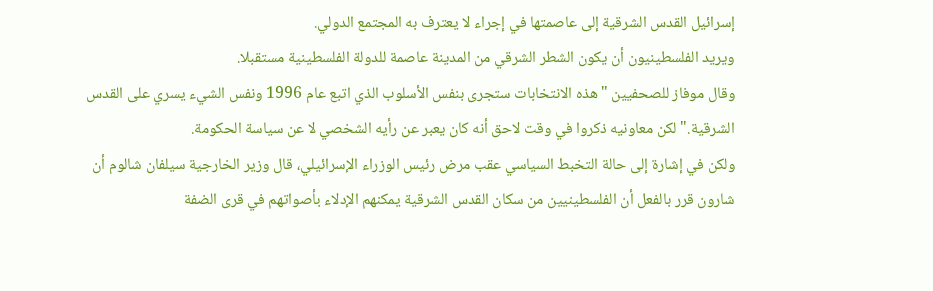إسرائيل القدس الشرقية إلى عاصمتها في إجراء لا يعترف به المجتمع الدولي.
ويريد الفلسطينيون أن يكون الشطر الشرقي من المدينة عاصمة للدولة الفلسطينية مستقبلا.
وقال موفاز للصحفيين "هذه الانتخابات ستجرى بنفس الأسلوب الذي اتبع عام 1996 ونفس الشيء يسري على القدس الشرقية." لكن معاونيه ذكروا في وقت لاحق أنه كان يعبر عن رأيه الشخصي لا عن سياسة الحكومة.
ولكن في إشارة إلى حالة التخبط السياسي عقب مرض رئيس الوزراء الإسرائيلي، قال وزير الخارجية سيلفان شالوم أن شارون قرر بالفعل أن الفلسطينيين من سكان القدس الشرقية يمكنهم الإدلاء بأصواتهم في قرى الضفة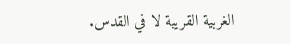الغربية القريبة لا في القدس.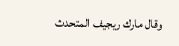وقال مارك ريجيف المتحدث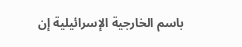باسم الخارجية الإسرائيلية إن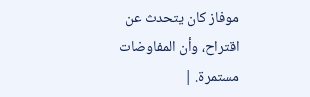موفاز كان يتحدث عن اقتراح، وأن المفاوضات مستمرة. |